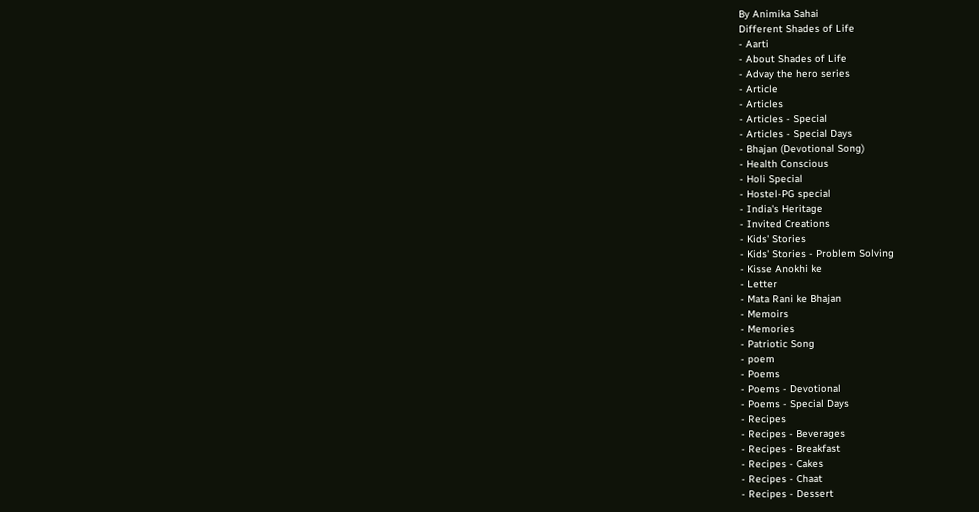By Animika Sahai
Different Shades of Life
- Aarti
- About Shades of Life
- Advay the hero series
- Article
- Articles
- Articles - Special
- Articles - Special Days
- Bhajan (Devotional Song)
- Health Conscious
- Holi Special
- Hostel-PG special
- India's Heritage
- Invited Creations
- Kids' Stories
- Kids' Stories - Problem Solving
- Kisse Anokhi ke
- Letter
- Mata Rani ke Bhajan
- Memoirs
- Memories
- Patriotic Song
- poem
- Poems
- Poems - Devotional
- Poems - Special Days
- Recipes
- Recipes - Beverages
- Recipes - Breakfast
- Recipes - Cakes
- Recipes - Chaat
- Recipes - Dessert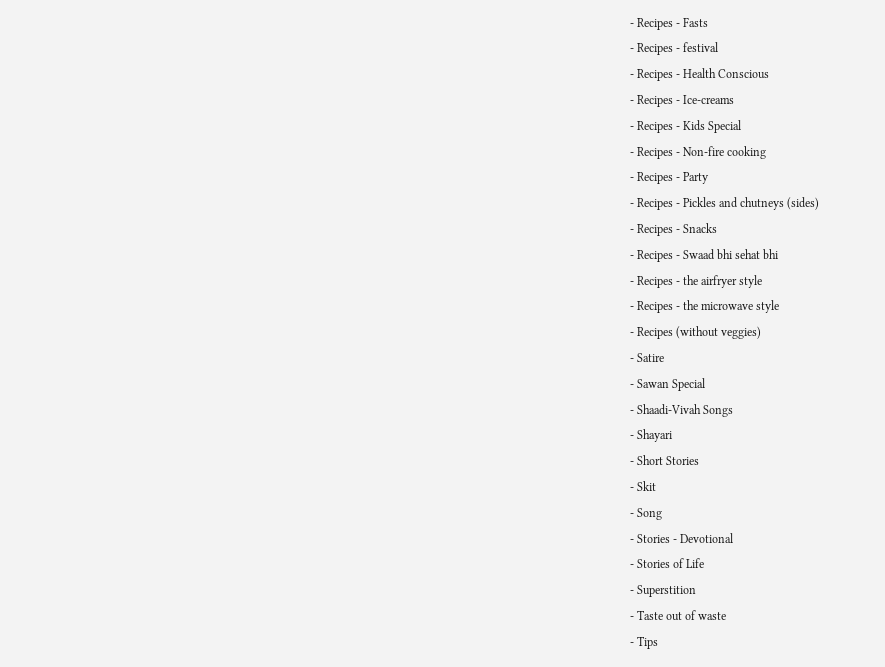- Recipes - Fasts
- Recipes - festival
- Recipes - Health Conscious
- Recipes - Ice-creams
- Recipes - Kids Special
- Recipes - Non-fire cooking
- Recipes - Party
- Recipes - Pickles and chutneys (sides)
- Recipes - Snacks
- Recipes - Swaad bhi sehat bhi
- Recipes - the airfryer style
- Recipes - the microwave style
- Recipes (without veggies)
- Satire
- Sawan Special
- Shaadi-Vivah Songs
- Shayari
- Short Stories
- Skit
- Song
- Stories - Devotional
- Stories of Life
- Superstition
- Taste out of waste
- Tips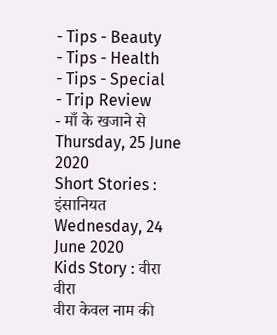- Tips - Beauty
- Tips - Health
- Tips - Special
- Trip Review
- माँ के खजाने से
Thursday, 25 June 2020
Short Stories : इंसानियत
Wednesday, 24 June 2020
Kids Story : वीरा
वीरा
वीरा केवल नाम की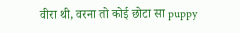वीरा थी, वरना तो कोई छोटा सा puppy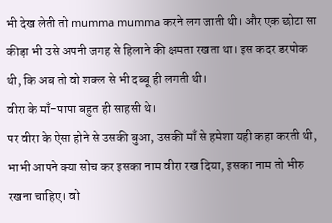भी देख लेती तो mumma mumma करने लग जाती थी। और एक छोटा सा कीड़ा भी उसे अपनी जगह से हिलाने की क्षमता रखता था। इस कदर डरपोक थी, कि अब तो वो शक्ल से भी दब्बू ही लगती थी।
वीरा के माँ-पापा बहुत ही साहसी थे।
पर वीरा के ऐसा होने से उसकी बुआ, उसकी माँ से हमेशा यही कहा करती थी, भाभी आपने क्या सोच कर इसका नाम वीरा रख दिया, इसका नाम तो भीरु रखना चाहिए। वो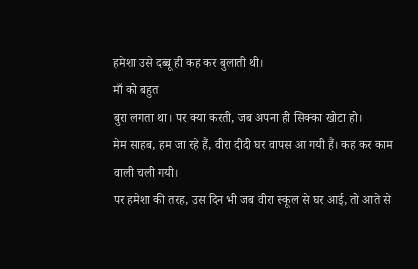हमेशा उसे दब्बू ही कह कर बुलाती थी।
माँ को बहुत
बुरा लगता था। पर क्या करती, जब अपना ही सिक्का खोटा हो।
मेम साहब, हम जा रहे हैं, वीरा दीदी घर वापस आ गयी हैं। कह कर काम वाली चली गयी।
पर हमेशा की तरह, उस दिन भी जब वीरा स्कूल से घर आई, तो आते से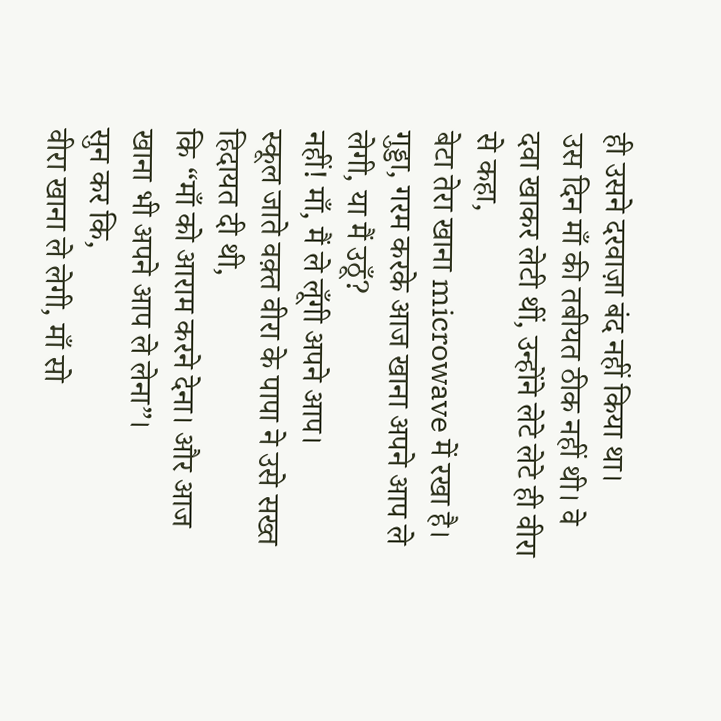ही उसने दरवाज़ा बंद नहीं किया था।
उस दिन माँ की तबीयत ठीक नहीं थी। वे
दवा खाकर लेटी थीं, उन्होंने लेटे लेटे ही वीरा से कहा,
बेटा तेरा खाना microwave में रखा है। गुड्डा, गरम करके आज खाना अपने आप ले
लेगी, या मैं उठूँ?
नहीं! माँ, मैं ले लूँगी अपने आप।
स्कूल जाते वक़्त वीरा के पापा ने उसे सख्त हिदायत दी थी,
कि “माँ को आराम करने देना। और आज खाना भी अपने आप ले लेना”।
सुन कर कि,
वीरा खाना ले लेगी, माँ सो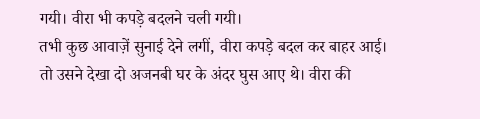गयी। वीरा भी कपड़े बदलने चली गयी।
तभी कुछ आवाज़ें सुनाई देने लगीं, वीरा कपड़े बदल कर बाहर आई।
तो उसने देखा दो अजनबी घर के अंदर घुस आए थे। वीरा की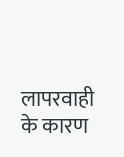लापरवाही के कारण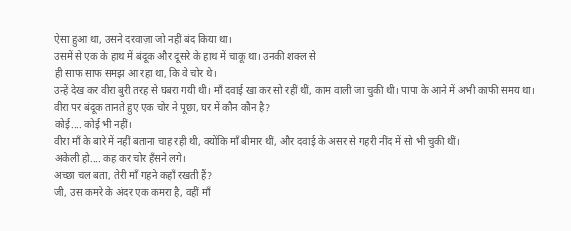ऐसा हुआ था, उसने दरवाज़ा जो नहीं बंद किया था।
उसमें से एक के हाथ में बंदूक और दूसरे के हाथ में चाकू था। उनकी शक्ल से
ही साफ साफ समझ आ रहा था, कि वे चोर थे।
उन्हें देख कर वीरा बुरी तरह से घबरा गयी थी। माँ दवाई खा कर सो रहीं थीं, काम वाली जा चुकी थी। पापा के आने में अभी काफी समय था।
वीरा पर बंदूक तानते हुए एक चोर ने पूछा, घर में कौन कौन है?
कोई.... कोई भी नहीं।
वीरा माँ के बारे में नहीं बताना चाह रही थी, क्योंकि माँ बीमार थीं, और दवाई के असर से गहरी नींद में सो भी चुकी थीं।
अकेली हो.... कह कर चोर हँसने लगे।
अच्छा चल बता, तेरी माँ गहने कहाँ रखती हैं?
जी, उस कमरे के अंदर एक कमरा है, वहीं माँ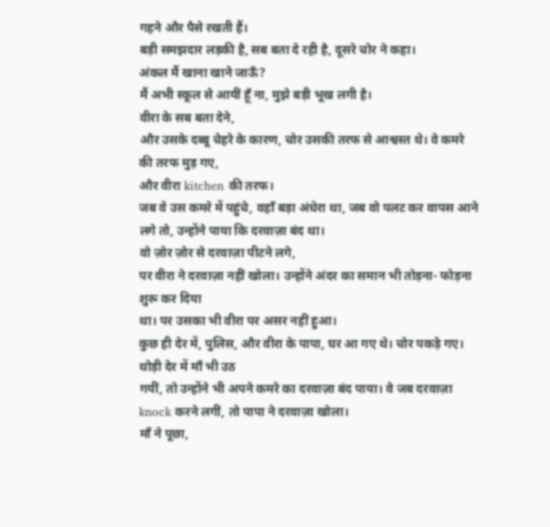गहने और पैसे रखती हैं।
बड़ी समझदार लड़की है, सब बता दे रही है, दूसरे चोर ने कहा।
अंकल मैं खाना खाने जाऊँ?
मैं अभी स्कूल से आयीं हूँ ना, मुझे बड़ी भूख लगी है।
वीरा के सब बता देने,
और उसके दब्बू चेहरे के कारण, चोर उसकी तरफ से आश्वस्त थे। वे कमरे की तरफ मुड़ गए,
और वीरा kitchen की तरफ।
जब वे उस कमरे में पहुंचे, वहाँ बड़ा अंधेरा था, जब वो पलट कर वापस आने लगे तो, उन्होंने पाया कि दरवाज़ा बंद था।
वो ज़ोर ज़ोर से दरवाज़ा पीटने लगे,
पर वीरा ने दरवाज़ा नहीं खोला। उन्होंने अंदर का समान भी तोड़ना- फोड़ना शुरू कर दिया
था। पर उसका भी वीरा पर असर नहीं हुआ।
कुछ ही देर में, पुलिस, और वीरा के पापा, घर आ गए थे। चोर पकड़े गए।
थोड़ी देर में माँ भी उठ
गयीं, तो उन्होंने भी अपने कमरे का दरवाज़ा बंद पाया। वे जब दरवाज़ा knock करने लगीं, तो पापा ने दरवाज़ा खोला।
माँ ने पूछा,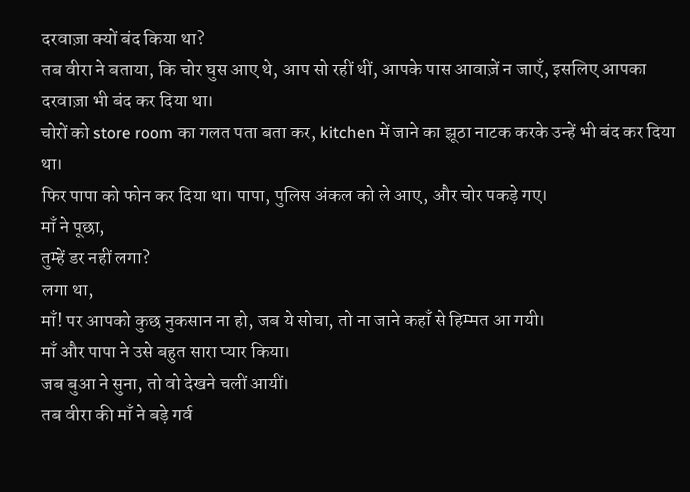दरवाज़ा क्यों बंद किया था?
तब वीरा ने बताया, कि चोर घुस आए थे, आप सो रहीं थीं, आपके पास आवाज़ें न जाएँ, इसलिए आपका दरवाज़ा भी बंद कर दिया था।
चोरों को store room का गलत पता बता कर, kitchen में जाने का झूठा नाटक करके उन्हें भी बंद कर दिया था।
फिर पापा को फोन कर दिया था। पापा, पुलिस अंकल को ले आए, और चोर पकड़े गए।
माँ ने पूछा,
तुम्हें डर नहीं लगा?
लगा था,
माँ! पर आपको कुछ नुकसान ना हो, जब ये सोचा, तो ना जाने कहाँ से हिम्मत आ गयी।
माँ और पापा ने उसे बहुत सारा प्यार किया।
जब बुआ ने सुना, तो वो देखने चलीं आयीं।
तब वीरा की माँ ने बड़े गर्व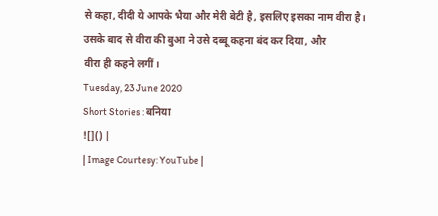से कहा, दीदी ये आपके भैया और मेरी बेटी है, इसलिए इसका नाम वीरा है।
उसके बाद से वीरा की बुआ ने उसे दब्बू कहना बंद कर दिया, और
वीरा ही कहने लगीं।
Tuesday, 23 June 2020
Short Stories : बनिया
![]() |
| Image Courtesy: YouTube |